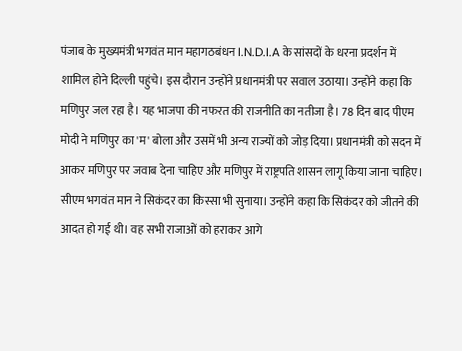पंजाब के मुख्यमंत्री भगवंत मान महागठबंधन I.N.D.I.A के सांसदों के धरना प्रदर्शन में शामिल होने दिल्ली पहुंचे। इस दौरान उन्होंने प्रधानमंत्री पर सवाल उठाया। उन्होंने कहा कि मणिपुर जल रहा है। यह भाजपा की नफरत की राजनीति का नतीजा है। 78 दिन बाद पीएम मोदी ने मणिपुर का 'म' बोला और उसमें भी अन्य राज्यों को जोड़ दिया। प्रधानमंत्री को सदन में आकर मणिपुर पर जवाब देना चाहिए और मणिपुर में राष्ट्रपति शासन लागू किया जाना चाहिए।
सीएम भगवंत मान ने सिकंदर का किस्सा भी सुनाया। उन्होंने कहा कि सिकंदर को जीतने की आदत हो गई थी। वह सभी राजाओं को हराकर आगे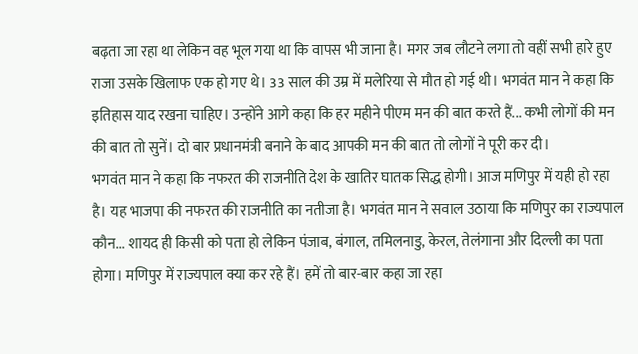बढ़ता जा रहा था लेकिन वह भूल गया था कि वापस भी जाना है। मगर जब लौटने लगा तो वहीं सभी हारे हुए राजा उसके खिलाफ एक हो गए थे। 33 साल की उम्र में मलेरिया से मौत हो गई थी। भगवंत मान ने कहा कि इतिहास याद रखना चाहिए। उन्होंने आगे कहा कि हर महीने पीएम मन की बात करते हैं... कभी लोगों की मन की बात तो सुनें। दो बार प्रधानमंत्री बनाने के बाद आपकी मन की बात तो लोगों ने पूरी कर दी।
भगवंत मान ने कहा कि नफरत की राजनीति देश के खातिर घातक सिद्ध होगी। आज मणिपुर में यही हो रहा है। यह भाजपा की नफरत की राजनीति का नतीजा है। भगवंत मान ने सवाल उठाया कि मणिपुर का राज्यपाल कौन... शायद ही किसी को पता हो लेकिन पंजाब, बंगाल, तमिलनाडु, केरल, तेलंगाना और दिल्ली का पता होगा। मणिपुर में राज्यपाल क्या कर रहे हैं। हमें तो बार-बार कहा जा रहा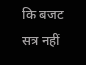कि बजट सत्र नहीं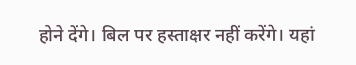होने देंगे। बिल पर हस्ताक्षर नहीं करेंगे। यहां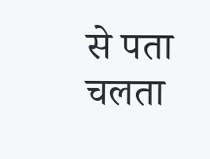से पता चलता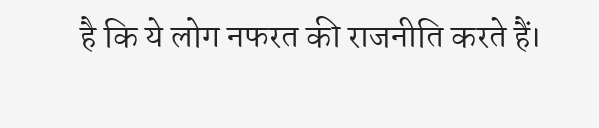है कि ये लोग नफरत की राजनीति करते हैं।